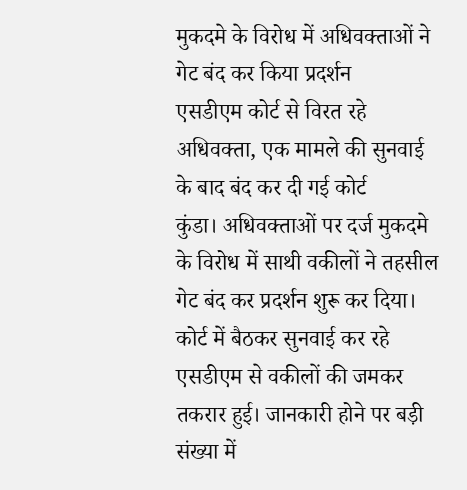मुकदमे के विरोध में अधिवक्ताओं ने गेट बंद कर किया प्रदर्शन
एसडीएम कोर्ट से विरत रहे अधिवक्ता, एक मामले की सुनवाई के बाद बंद कर दी गई कोर्ट
कुंडा। अधिवक्ताओं पर दर्ज मुकदमे के विरोध में साथी वकीलों ने तहसील गेट बंद कर प्रदर्शन शुरू कर दिया। कोर्ट में बैठकर सुनवाई कर रहे एसडीएम से वकीलों की जमकर तकरार हुई। जानकारी होने पर बड़ी संख्या में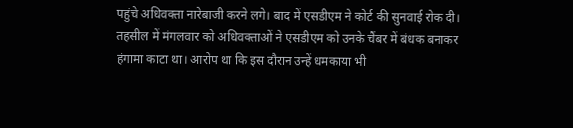पहुंचे अधिवक्ता नारेबाजी करने लगे। बाद में एसडीएम ने कोर्ट की सुनवाई रोक दी।
तहसील में मंगलवार को अधिवक्ताओं ने एसडीएम को उनके चैंबर में बंधक बनाकर हंगामा काटा था। आरोप था कि इस दौरान उन्हें धमकाया भी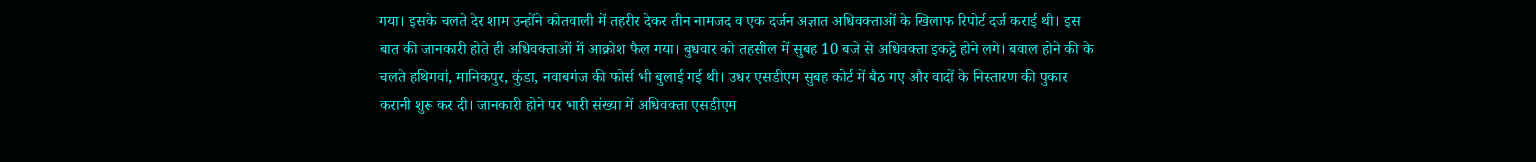गया। इसके चलते देर शाम उन्होंने कोतवाली में तहरीर देकर तीन नामजद व एक दर्जन अज्ञात अधिवक्ताओं के खिलाफ रिपोर्ट दर्ज कराई थी। इस बात की जानकारी होते ही अधिवक्ताओं में आक्रोश फैल गया। बुधवार को तहसील में सुबह 10 बजे से अधिवक्ता इकट्ठे होने लगे। बवाल होने की के चलते हथिगवां, मानिकपुर, कुंडा, नवाबगंज की फोर्स भी बुलाई गई थी। उधर एसडीएम सुबह कोर्ट में बैठ गए और वादों के निस्तारण की पुकार करानी शुरू कर दी। जानकारी होने पर भारी संख्या में अधिवक्ता एसडीएम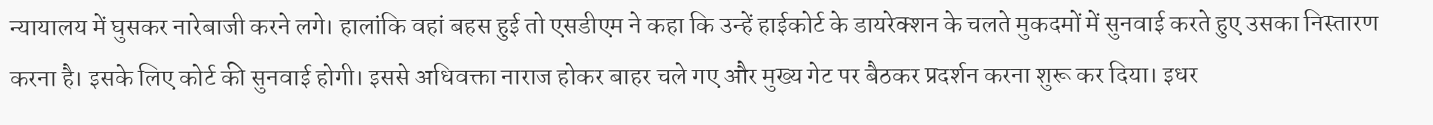न्यायालय में घुसकर नारेबाजी करने लगे। हालांकि वहां बहस हुई तो एसडीएम ने कहा कि उन्हें हाईकोर्ट के डायरेक्शन के चलते मुकदमों में सुनवाई करते हुए उसका निस्तारण करना है। इसके लिए कोर्ट की सुनवाई होगी। इससे अधिवक्ता नाराज होकर बाहर चले गए और मुख्य गेट पर बैठकर प्रदर्शन करना शुरू कर दिया। इधर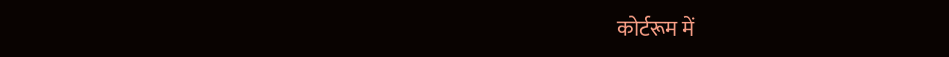कोर्टरूम में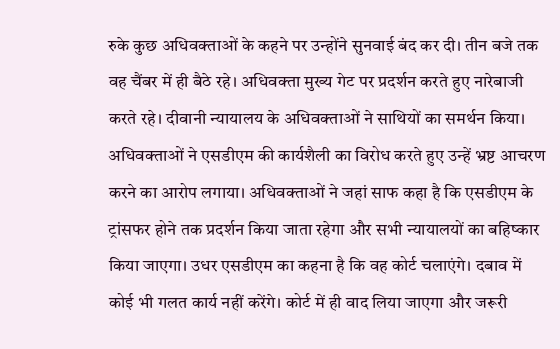रुके कुछ अधिवक्ताओं के कहने पर उन्होंने सुनवाई बंद कर दी। तीन बजे तक वह चैंबर में ही बैठे रहे। अधिवक्ता मुख्य गेट पर प्रदर्शन करते हुए नारेबाजी करते रहे। दीवानी न्यायालय के अधिवक्ताओं ने साथियों का समर्थन किया। अधिवक्ताओं ने एसडीएम की कार्यशैली का विरोध करते हुए उन्हें भ्रष्ट आचरण करने का आरोप लगाया। अधिवक्ताओं ने जहां साफ कहा है कि एसडीएम के ट्रांसफर होने तक प्रदर्शन किया जाता रहेगा और सभी न्यायालयों का बहिष्कार किया जाएगा। उधर एसडीएम का कहना है कि वह कोर्ट चलाएंगे। दबाव में कोई भी गलत कार्य नहीं करेंगे। कोर्ट में ही वाद लिया जाएगा और जरूरी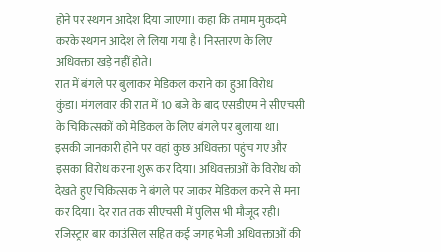होने पर स्थगन आदेश दिया जाएगा। कहा कि तमाम मुकदमे करके स्थगन आदेश ले लिया गया है। निस्तारण के लिए अधिवक्ता खड़े नहीं होते।
रात में बंगले पर बुलाकर मेडिकल कराने का हुआ विरोध
कुंडा। मंगलवार की रात में 10 बजे के बाद एसडीएम ने सीएचसी के चिकित्सकों को मेडिकल के लिए बंगले पर बुलाया था। इसकी जानकारी होने पर वहां कुछ अधिवक्ता पहुंच गए और इसका विरोध करना शुरू कर दिया। अधिवक्ताओं के विरोध को देखते हुए चिकित्सक ने बंगले पर जाकर मेडिकल करने से मना कर दिया। देर रात तक सीएचसी में पुलिस भी मौजूद रही।
रजिस्ट्रार बार काउंसिल सहित कई जगह भेजी अधिवक्ताओं की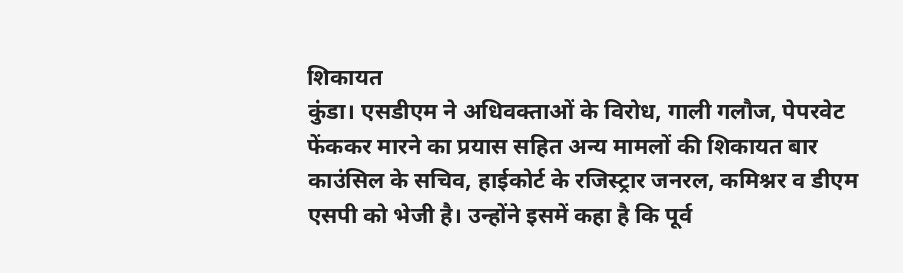शिकायत
कुंडा। एसडीएम ने अधिवक्ताओं के विरोध, गाली गलौज, पेपरवेट फेंककर मारने का प्रयास सहित अन्य मामलों की शिकायत बार काउंसिल के सचिव, हाईकोर्ट के रजिस्ट्रार जनरल, कमिश्नर व डीएम एसपी को भेजी है। उन्होंने इसमें कहा है कि पूर्व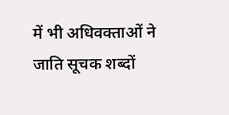में भी अधिवक्ताओं ने जाति सूचक शब्दों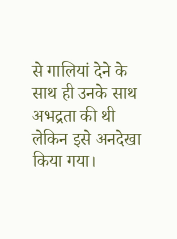से गालियां देने के साथ ही उनके साथ अभद्रता की थी लेकिन इसे अनदेखा किया गया।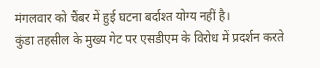मंगलवार को चैंबर में हुई घटना बर्दाश्त योग्य नहीं है।
कुंडा तहसील के मुख्य गेट पर एसडीएम के विरोध में प्रदर्शन करते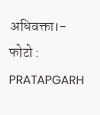अधिवक्ता।- फोटो : PRATAPGARH